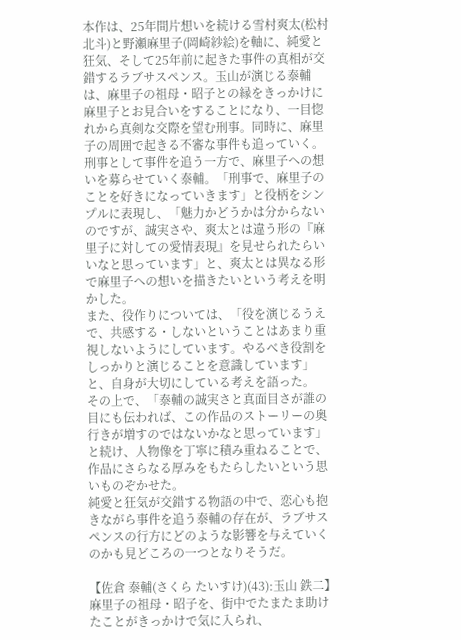本作は、25年間片想いを続ける雪村爽太(松村北斗)と野瀬麻里子(岡崎紗絵)を軸に、純愛と狂気、そして25年前に起きた事件の真相が交錯するラブサスペンス。玉山が演じる泰輔は、麻里子の祖母・昭子との縁をきっかけに麻里子とお見合いをすることになり、一目惚れから真剣な交際を望む刑事。同時に、麻里子の周囲で起きる不審な事件も追っていく。
刑事として事件を追う一方で、麻里子への想いを募らせていく泰輔。「刑事で、麻里子のことを好きになっていきます」と役柄をシンプルに表現し、「魅力かどうかは分からないのですが、誠実さや、爽太とは違う形の『麻里子に対しての愛情表現』を見せられたらいいなと思っています」と、爽太とは異なる形で麻里子への想いを描きたいという考えを明かした。
また、役作りについては、「役を演じるうえで、共感する・しないということはあまり重視しないようにしています。やるべき役割をしっかりと演じることを意識しています」と、自身が大切にしている考えを語った。
その上で、「泰輔の誠実さと真面目さが誰の目にも伝われば、この作品のストーリーの奥行きが増すのではないかなと思っています」と続け、人物像を丁寧に積み重ねることで、作品にさらなる厚みをもたらしたいという思いものぞかせた。
純愛と狂気が交錯する物語の中で、恋心も抱きながら事件を追う泰輔の存在が、ラブサスペンスの行方にどのような影響を与えていくのかも見どころの一つとなりそうだ。

【佐倉 泰輔(さくら たいすけ)(43):玉山 鉄二】
麻里子の祖母・昭子を、街中でたまたま助けたことがきっかけで気に入られ、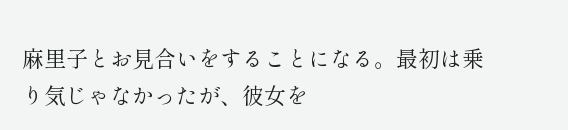麻里子とお見合いをすることになる。最初は乗り気じゃなかったが、彼女を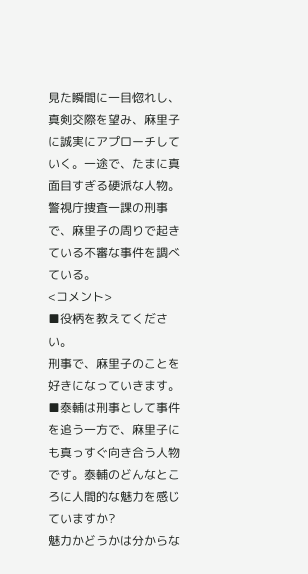見た瞬間に一目惚れし、真剣交際を望み、麻里子に誠実にアプローチしていく。一途で、たまに真面目すぎる硬派な人物。警視庁捜査一課の刑事で、麻里子の周りで起きている不審な事件を調べている。
<コメント>
■役柄を教えてください。
刑事で、麻里子のことを好きになっていきます。
■泰輔は刑事として事件を追う一方で、麻里子にも真っすぐ向き合う人物です。泰輔のどんなところに人間的な魅力を感じていますか?
魅力かどうかは分からな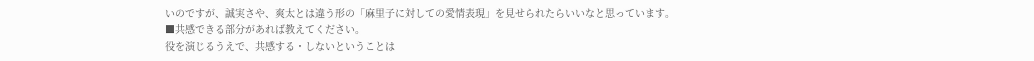いのですが、誠実さや、爽太とは違う形の「麻里子に対しての愛情表現」を見せられたらいいなと思っています。
■共感できる部分があれば教えてください。
役を演じるうえで、共感する・しないということは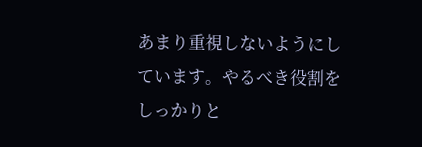あまり重視しないようにしています。やるべき役割をしっかりと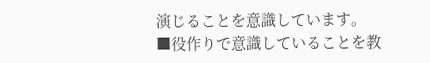演じることを意識しています。
■役作りで意識していることを教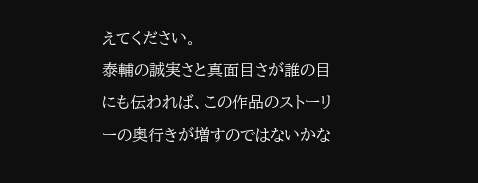えてください。
泰輔の誠実さと真面目さが誰の目にも伝われば、この作品のストーリーの奥行きが増すのではないかな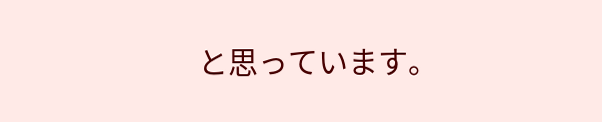と思っています。